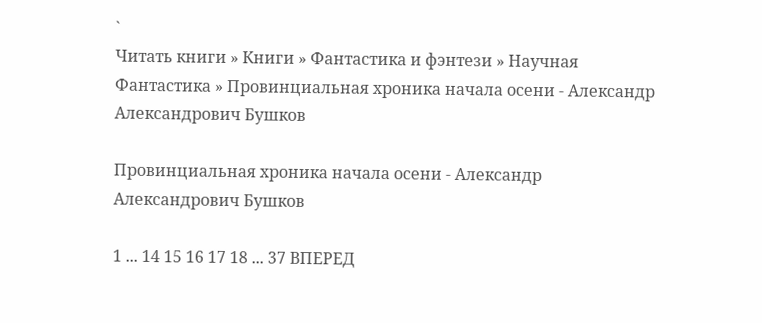`
Читать книги » Книги » Фантастика и фэнтези » Научная Фантастика » Провинциальная хроника начала осени - Александр Александрович Бушков

Провинциальная хроника начала осени - Александр Александрович Бушков

1 ... 14 15 16 17 18 ... 37 ВПЕРЕД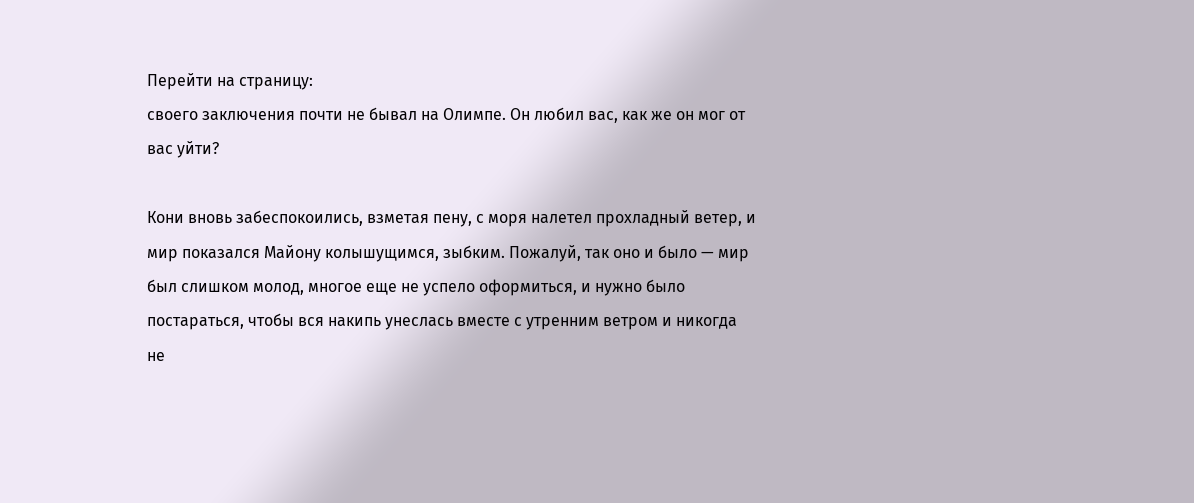Перейти на страницу:
своего заключения почти не бывал на Олимпе. Он любил вас, как же он мог от вас уйти?

Кони вновь забеспокоились, взметая пену, с моря налетел прохладный ветер, и мир показался Майону колышущимся, зыбким. Пожалуй, так оно и было — мир был слишком молод, многое еще не успело оформиться, и нужно было постараться, чтобы вся накипь унеслась вместе с утренним ветром и никогда не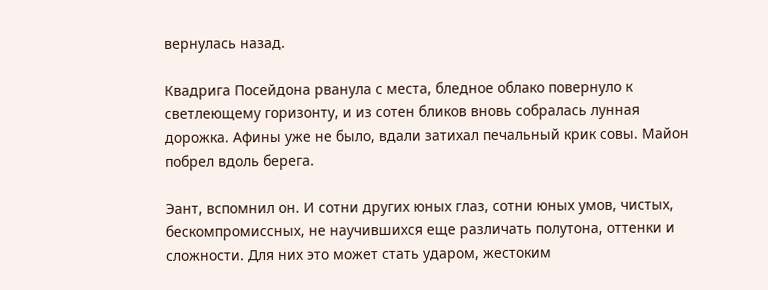вернулась назад.

Квадрига Посейдона рванула с места, бледное облако повернуло к светлеющему горизонту, и из сотен бликов вновь собралась лунная дорожка. Афины уже не было, вдали затихал печальный крик совы. Майон побрел вдоль берега.

Эант, вспомнил он. И сотни других юных глаз, сотни юных умов, чистых, бескомпромиссных, не научившихся еще различать полутона, оттенки и сложности. Для них это может стать ударом, жестоким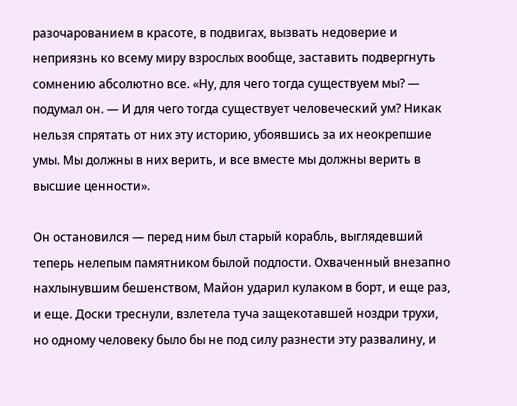разочарованием в красоте, в подвигах, вызвать недоверие и неприязнь ко всему миру взрослых вообще, заставить подвергнуть сомнению абсолютно все. «Ну, для чего тогда существуем мы? — подумал он. — И для чего тогда существует человеческий ум? Никак нельзя спрятать от них эту историю, убоявшись за их неокрепшие умы. Мы должны в них верить, и все вместе мы должны верить в высшие ценности».

Он остановился — перед ним был старый корабль, выглядевший теперь нелепым памятником былой подлости. Охваченный внезапно нахлынувшим бешенством, Майон ударил кулаком в борт, и еще раз, и еще. Доски треснули, взлетела туча защекотавшей ноздри трухи, но одному человеку было бы не под силу разнести эту развалину, и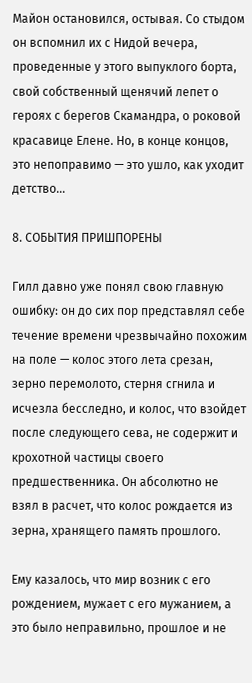Майон остановился, остывая. Со стыдом он вспомнил их с Нидой вечера, проведенные у этого выпуклого борта, свой собственный щенячий лепет о героях с берегов Скамандра, о роковой красавице Елене. Но, в конце концов, это непоправимо — это ушло, как уходит детство…

8. СОБЫТИЯ ПРИШПОРЕНЫ

Гилл давно уже понял свою главную ошибку: он до сих пор представлял себе течение времени чрезвычайно похожим на поле — колос этого лета срезан, зерно перемолото, стерня сгнила и исчезла бесследно, и колос, что взойдет после следующего сева, не содержит и крохотной частицы своего предшественника. Он абсолютно не взял в расчет, что колос рождается из зерна, хранящего память прошлого.

Ему казалось, что мир возник с его рождением, мужает с его мужанием, а это было неправильно, прошлое и не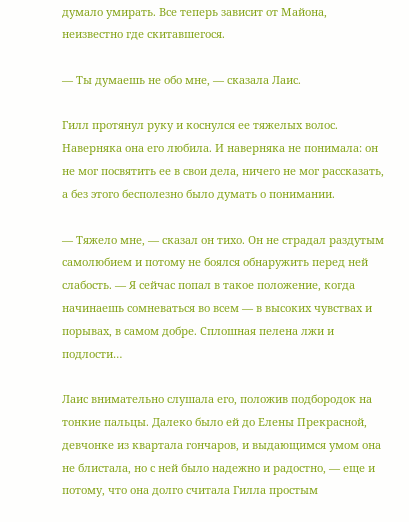думало умирать. Все теперь зависит от Майона, неизвестно где скитавшегося.

— Ты думаешь не обо мне, — сказала Лаис.

Гилл протянул руку и коснулся ее тяжелых волос. Наверняка она его любила. И наверняка не понимала: он не мог посвятить ее в свои дела, ничего не мог рассказать, а без этого бесполезно было думать о понимании.

— Тяжело мне, — сказал он тихо. Он не страдал раздутым самолюбием и потому не боялся обнаружить перед ней слабость. — Я сейчас попал в такое положение, когда начинаешь сомневаться во всем — в высоких чувствах и порывах, в самом добре. Сплошная пелена лжи и подлости…

Лаис внимательно слушала его, положив подбородок на тонкие пальцы. Далеко было ей до Елены Прекрасной, девчонке из квартала гончаров, и выдающимся умом она не блистала, но с ней было надежно и радостно, — еще и потому, что она долго считала Гилла простым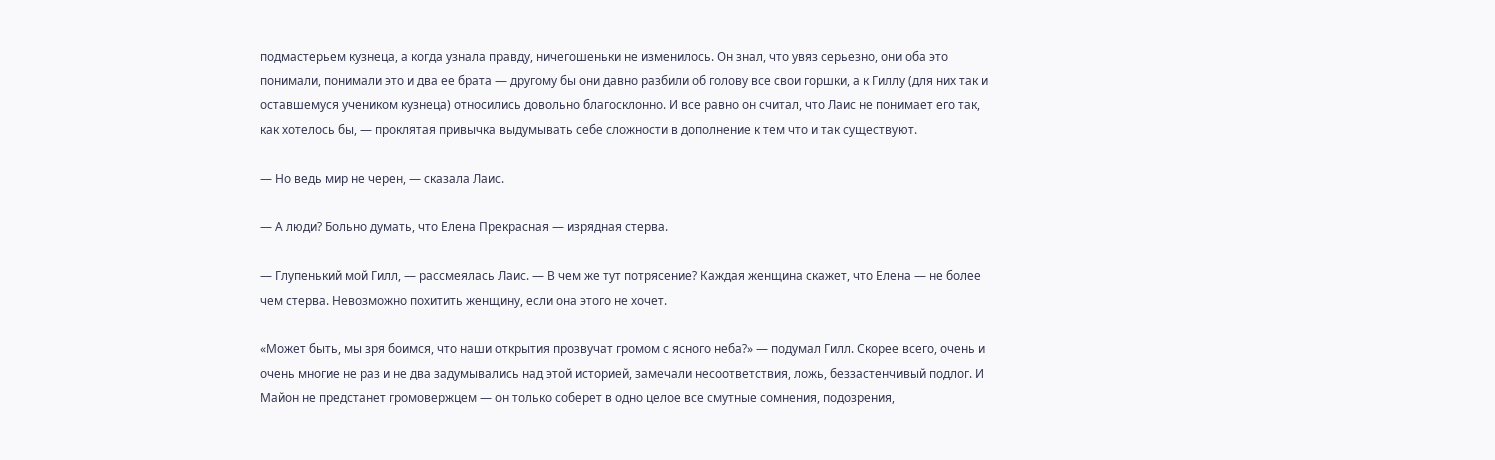подмастерьем кузнеца, а когда узнала правду, ничегошеньки не изменилось. Он знал, что увяз серьезно, они оба это понимали, понимали это и два ее брата — другому бы они давно разбили об голову все свои горшки, а к Гиллу (для них так и оставшемуся учеником кузнеца) относились довольно благосклонно. И все равно он считал, что Лаис не понимает его так, как хотелось бы, — проклятая привычка выдумывать себе сложности в дополнение к тем что и так существуют.

— Но ведь мир не черен, — сказала Лаис.

— А люди? Больно думать, что Елена Прекрасная — изрядная стерва.

— Глупенький мой Гилл, — рассмеялась Лаис. — В чем же тут потрясение? Каждая женщина скажет, что Елена — не более чем стерва. Невозможно похитить женщину, если она этого не хочет.

«Может быть, мы зря боимся, что наши открытия прозвучат громом с ясного неба?» — подумал Гилл. Скорее всего, очень и очень многие не раз и не два задумывались над этой историей, замечали несоответствия, ложь, беззастенчивый подлог. И Майон не предстанет громовержцем — он только соберет в одно целое все смутные сомнения, подозрения,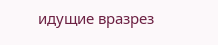идущие вразрез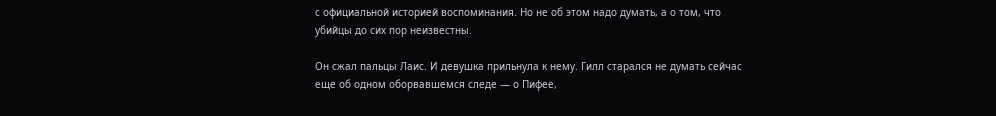с официальной историей воспоминания. Но не об этом надо думать, а о том, что убийцы до сих пор неизвестны.

Он сжал пальцы Лаис. И девушка прильнула к нему. Гилл старался не думать сейчас еще об одном оборвавшемся следе — о Пифее,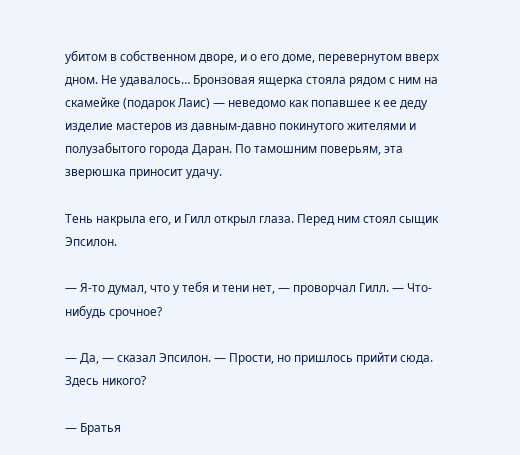убитом в собственном дворе, и о его доме, перевернутом вверх дном. Не удавалось… Бронзовая ящерка стояла рядом с ним на скамейке (подарок Лаис) — неведомо как попавшее к ее деду изделие мастеров из давным-давно покинутого жителями и полузабытого города Даран. По тамошним поверьям, эта зверюшка приносит удачу.

Тень накрыла его, и Гилл открыл глаза. Перед ним стоял сыщик Эпсилон.

— Я-то думал, что у тебя и тени нет, — проворчал Гилл. — Что-нибудь срочное?

— Да, — сказал Эпсилон. — Прости, но пришлось прийти сюда. Здесь никого?

— Братья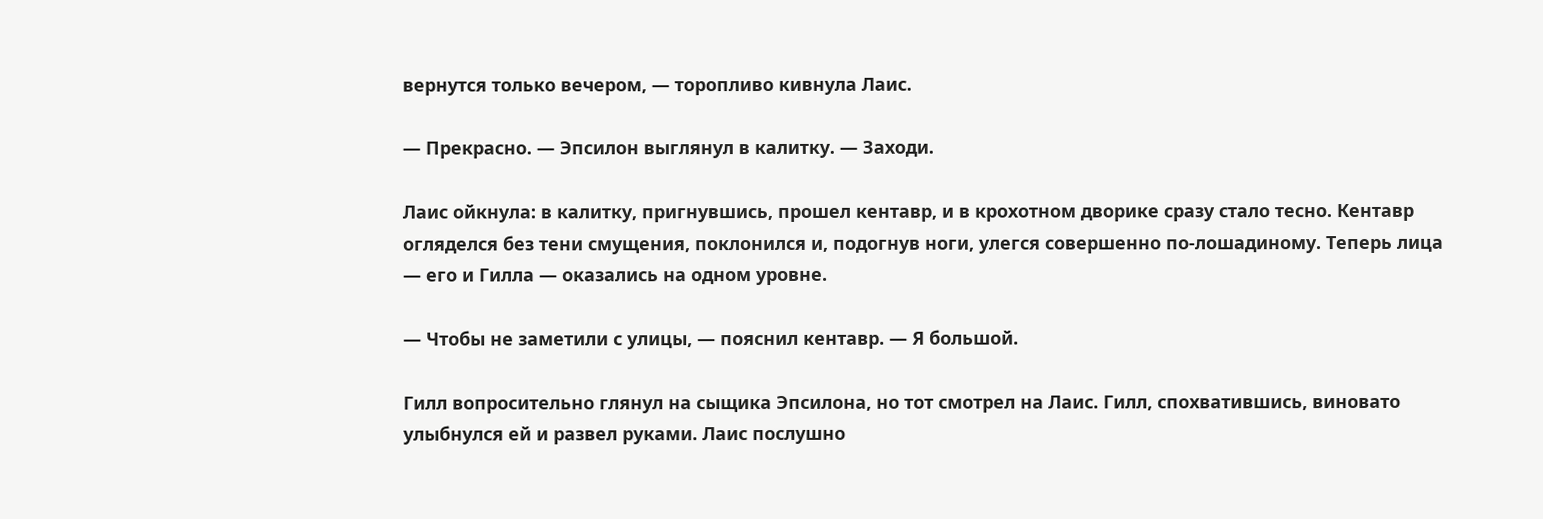вернутся только вечером, — торопливо кивнула Лаис.

— Прекрасно. — Эпсилон выглянул в калитку. — Заходи.

Лаис ойкнула: в калитку, пригнувшись, прошел кентавр, и в крохотном дворике сразу стало тесно. Кентавр огляделся без тени смущения, поклонился и, подогнув ноги, улегся совершенно по-лошадиному. Теперь лица — его и Гилла — оказались на одном уровне.

— Чтобы не заметили с улицы, — пояснил кентавр. — Я большой.

Гилл вопросительно глянул на сыщика Эпсилона, но тот смотрел на Лаис. Гилл, спохватившись, виновато улыбнулся ей и развел руками. Лаис послушно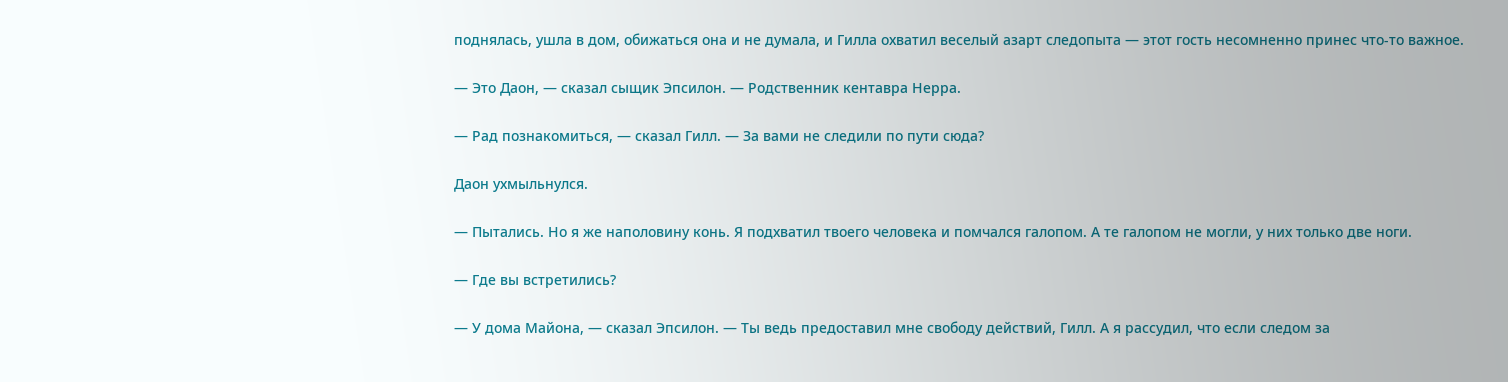поднялась, ушла в дом, обижаться она и не думала, и Гилла охватил веселый азарт следопыта — этот гость несомненно принес что-то важное.

— Это Даон, — сказал сыщик Эпсилон. — Родственник кентавра Нерра.

— Рад познакомиться, — сказал Гилл. — За вами не следили по пути сюда?

Даон ухмыльнулся.

— Пытались. Но я же наполовину конь. Я подхватил твоего человека и помчался галопом. А те галопом не могли, у них только две ноги.

— Где вы встретились?

— У дома Майона, — сказал Эпсилон. — Ты ведь предоставил мне свободу действий, Гилл. А я рассудил, что если следом за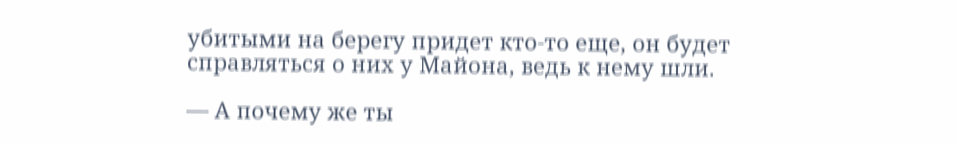убитыми на берегу придет кто-то еще, он будет справляться о них у Майона, ведь к нему шли.

— А почему же ты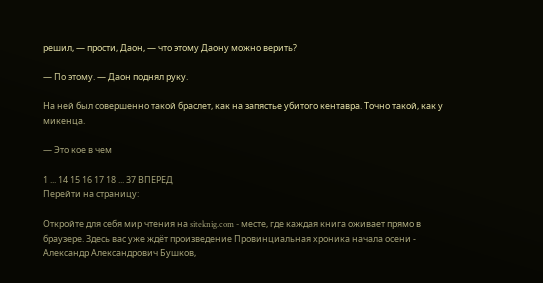решил, — прости, Даон, — что этому Даону можно верить?

— По этому. — Даон поднял руку.

На ней был совершенно такой браслет, как на запястье убитого кентавра. Точно такой, как у микенца.

— Это кое в чем

1 ... 14 15 16 17 18 ... 37 ВПЕРЕД
Перейти на страницу:

Откройте для себя мир чтения на siteknig.com - месте, где каждая книга оживает прямо в браузере. Здесь вас уже ждёт произведение Провинциальная хроника начала осени - Александр Александрович Бушков,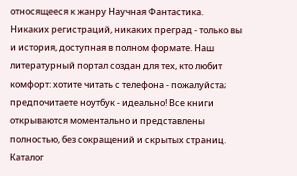относящееся к жанру Научная Фантастика. Никаких регистраций, никаких преград - только вы и история, доступная в полном формате. Наш литературный портал создан для тех, кто любит комфорт: хотите читать с телефона - пожалуйста; предпочитаете ноутбук - идеально! Все книги открываются моментально и представлены полностью, без сокращений и скрытых страниц. Каталог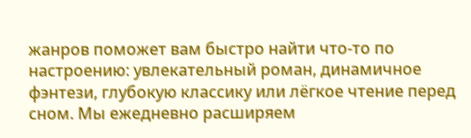жанров поможет вам быстро найти что-то по настроению: увлекательный роман, динамичное фэнтези, глубокую классику или лёгкое чтение перед сном. Мы ежедневно расширяем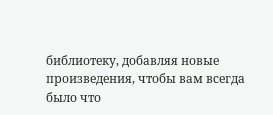библиотеку, добавляя новые произведения, чтобы вам всегда было что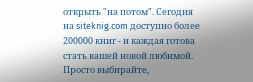открыть "на потом". Сегодня на siteknig.com доступно более 200000 книг - и каждая готова стать вашей новой любимой. Просто выбирайте,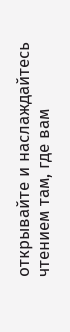открывайте и наслаждайтесь чтением там, где вам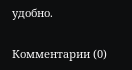удобно.

Комментарии (0)